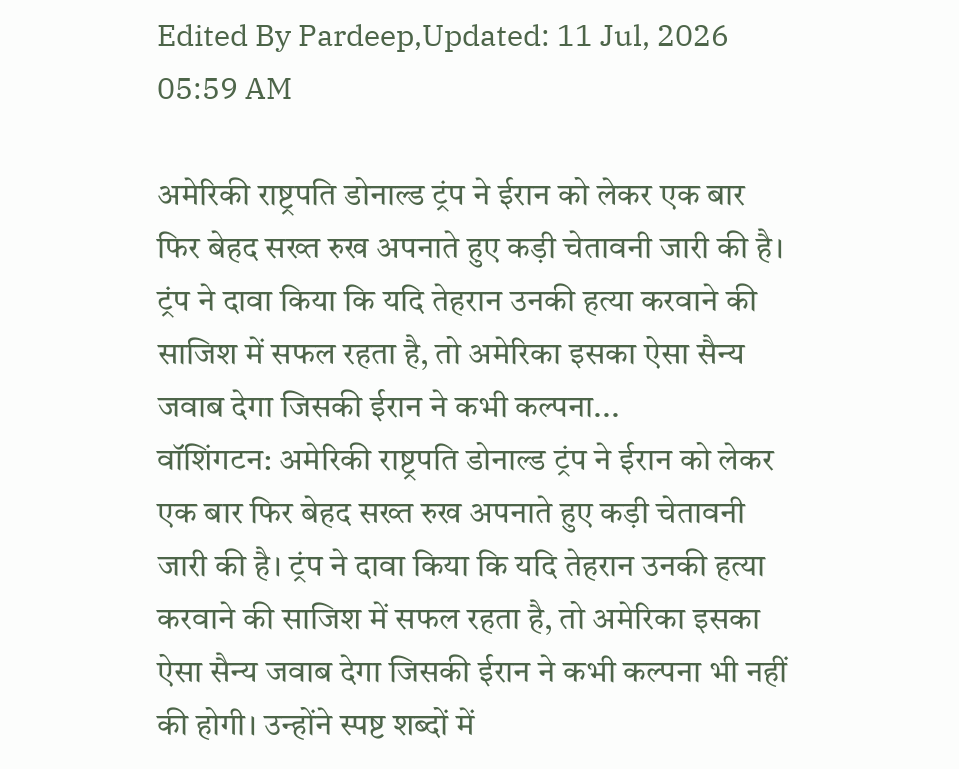Edited By Pardeep,Updated: 11 Jul, 2026 05:59 AM

अमेरिकी राष्ट्रपति डोनाल्ड ट्रंप ने ईरान को लेकर एक बार फिर बेहद सख्त रुख अपनाते हुए कड़ी चेतावनी जारी की है। ट्रंप ने दावा किया कि यदि तेहरान उनकी हत्या करवाने की साजिश में सफल रहता है, तो अमेरिका इसका ऐसा सैन्य जवाब देगा जिसकी ईरान ने कभी कल्पना...
वॉशिंगटन: अमेरिकी राष्ट्रपति डोनाल्ड ट्रंप ने ईरान को लेकर एक बार फिर बेहद सख्त रुख अपनाते हुए कड़ी चेतावनी जारी की है। ट्रंप ने दावा किया कि यदि तेहरान उनकी हत्या करवाने की साजिश में सफल रहता है, तो अमेरिका इसका ऐसा सैन्य जवाब देगा जिसकी ईरान ने कभी कल्पना भी नहीं की होगी। उन्होंने स्पष्ट शब्दों में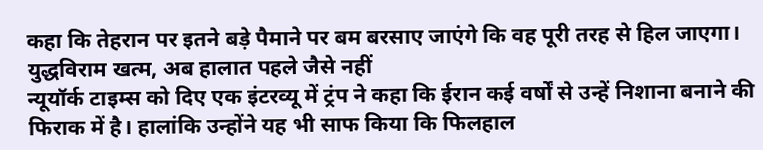कहा कि तेहरान पर इतने बड़े पैमाने पर बम बरसाए जाएंगे कि वह पूरी तरह से हिल जाएगा।
युद्धविराम खत्म, अब हालात पहले जैसे नहीं
न्यूयॉर्क टाइम्स को दिए एक इंटरव्यू में ट्रंप ने कहा कि ईरान कई वर्षों से उन्हें निशाना बनाने की फिराक में है। हालांकि उन्होंने यह भी साफ किया कि फिलहाल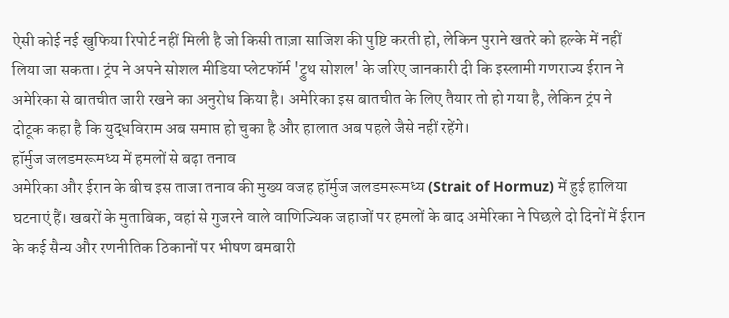ऐसी कोई नई खुफिया रिपोर्ट नहीं मिली है जो किसी ताज़ा साजिश की पुष्टि करती हो, लेकिन पुराने खतरे को हल्के में नहीं लिया जा सकता। ट्रंप ने अपने सोशल मीडिया प्लेटफॉर्म 'ट्रुथ सोशल' के जरिए जानकारी दी कि इस्लामी गणराज्य ईरान ने अमेरिका से बातचीत जारी रखने का अनुरोध किया है। अमेरिका इस बातचीत के लिए तैयार तो हो गया है, लेकिन ट्रंप ने दोटूक कहा है कि युद्धविराम अब समाप्त हो चुका है और हालात अब पहले जैसे नहीं रहेंगे।
हॉर्मुज जलडमरूमध्य में हमलों से बढ़ा तनाव
अमेरिका और ईरान के बीच इस ताजा तनाव की मुख्य वजह हॉर्मुज जलडमरूमध्य (Strait of Hormuz) में हुई हालिया घटनाएं हैं। खबरों के मुताबिक, वहां से गुजरने वाले वाणिज्यिक जहाजों पर हमलों के बाद अमेरिका ने पिछले दो दिनों में ईरान के कई सैन्य और रणनीतिक ठिकानों पर भीषण बमबारी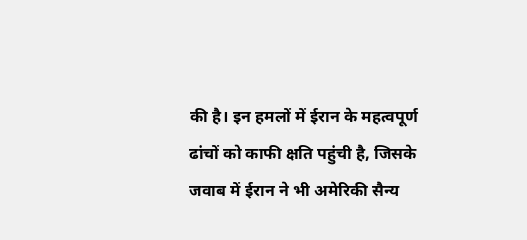की है। इन हमलों में ईरान के महत्वपूर्ण ढांचों को काफी क्षति पहुंची है, जिसके जवाब में ईरान ने भी अमेरिकी सैन्य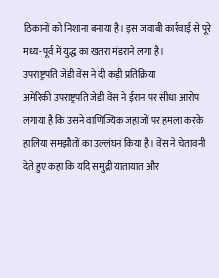ठिकानों को निशाना बनाया है। इस जवाबी कार्रवाई से पूरे मध्य-पूर्व में युद्ध का खतरा मंडराने लगा है।
उपराष्ट्रपति जेडी वेंस ने दी कड़ी प्रतिक्रिया
अमेरिकी उपराष्ट्रपति जेडी वेंस ने ईरान पर सीधा आरोप लगाया है कि उसने वाणिज्यिक जहाजों पर हमला करके हालिया समझौतों का उल्लंघन किया है। वेंस ने चेतावनी देते हुए कहा कि यदि समुद्री यातायात और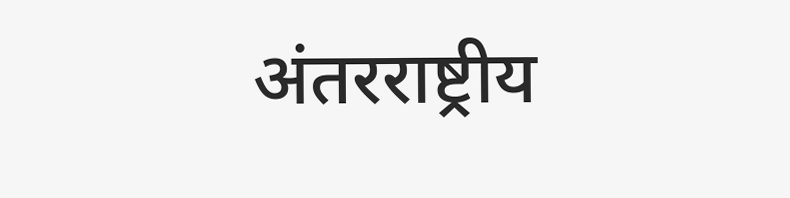अंतरराष्ट्रीय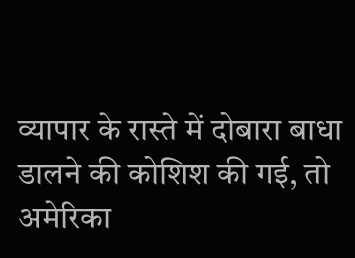व्यापार के रास्ते में दोबारा बाधा डालने की कोशिश की गई, तो अमेरिका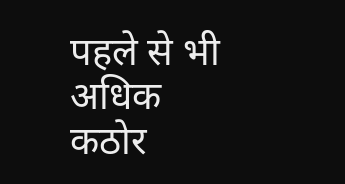पहले से भी अधिक कठोर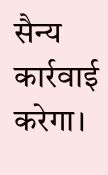सैन्य कार्रवाई करेगा।